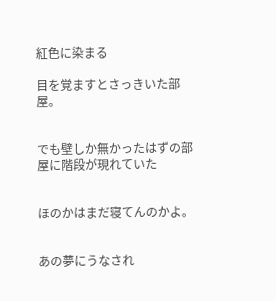紅色に染まる

目を覚ますとさっきいた部屋。


でも壁しか無かったはずの部屋に階段が現れていた


ほのかはまだ寝てんのかよ。


あの夢にうなされ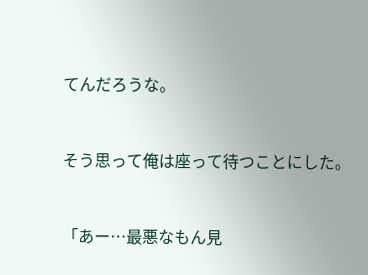てんだろうな。


そう思って俺は座って待つことにした。


「あー…最悪なもん見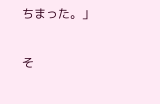ちまった。」


そ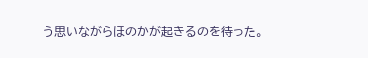う思いながらほのかが起きるのを待った。